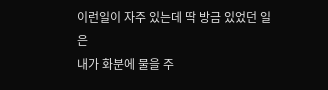이런일이 자주 있는데 딱 방금 있었던 일은
내가 화분에 물을 주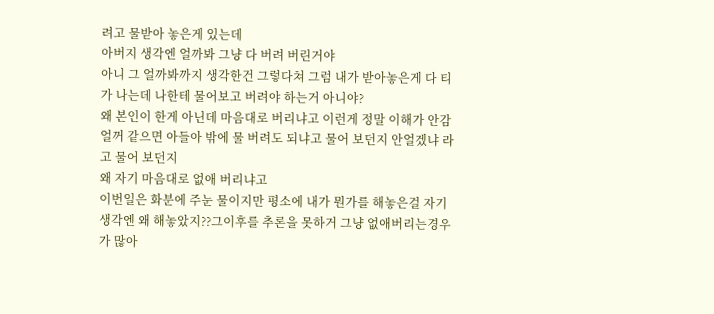려고 물받아 놓은게 있는데
아버지 생각엔 얼까봐 그냥 다 버려 버린거야
아니 그 얼까봐까지 생각한건 그렇다쳐 그럼 내가 받아놓은게 다 티가 나는데 나한테 물어보고 버려야 하는거 아니야?
왜 본인이 한게 아닌데 마음대로 버리냐고 이런게 정말 이해가 안감
얼꺼 같으면 아들아 밖에 물 버려도 되냐고 물어 보던지 안얼겠냐 라고 물어 보던지
왜 자기 마음대로 없애 버리냐고
이번일은 화분에 주눈 물이지만 평소에 내가 뭔가를 해놓은걸 자기 생각엔 왜 해놓았지??그이후를 추론을 못하거 그냥 없애버리는경우가 많아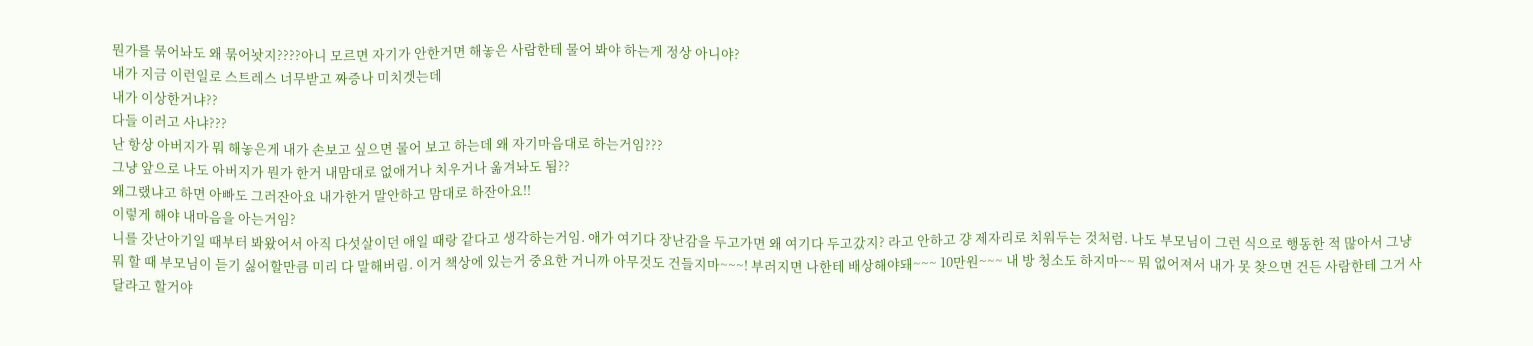뭔가를 묶어놔도 왜 묶어놧지????아니 모르면 자기가 안한거면 해놓은 사람한테 물어 봐야 하는게 정상 아니야?
내가 지금 이런일로 스트레스 너무받고 짜증나 미치겟는데
내가 이상한거냐??
다들 이러고 사냐???
난 항상 아버지가 뭐 해놓은게 내가 손보고 싶으면 물어 보고 하는데 왜 자기마음대로 하는거임???
그냥 앞으로 나도 아버지가 뭔가 한거 내맘대로 없애거나 치우거나 옮겨놔도 됨??
왜그랬냐고 하면 아빠도 그러잔아요 내가한거 말안하고 맘대로 하잔아요!!
이렇게 해야 내마음을 아는거임?
니를 갓난아기일 때부터 봐왔어서 아직 다섯살이던 애일 때랑 같다고 생각하는거임. 애가 여기다 장난감을 두고가면 왜 여기다 두고갔지? 라고 안하고 걍 제자리로 치워두는 것처럼. 나도 부모님이 그런 식으로 행동한 적 많아서 그냥 뭐 할 때 부모님이 듣기 싫어할만큼 미리 다 말해버림. 이거 책상에 있는거 중요한 거니까 아무것도 건들지마~~~! 부러지면 나한테 배상해야돼~~~ 10만원~~~ 내 방 청소도 하지마~~ 뭐 없어져서 내가 못 찾으면 건든 사람한테 그거 사달라고 할거야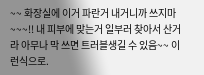~~ 화장실에 이거 파란거 내거니까 쓰지마~~~!! 내 피부에 맞는거 일부러 찾아서 산거라 아무나 막 쓰면 트러블생길 수 있음~~ 이런식으로.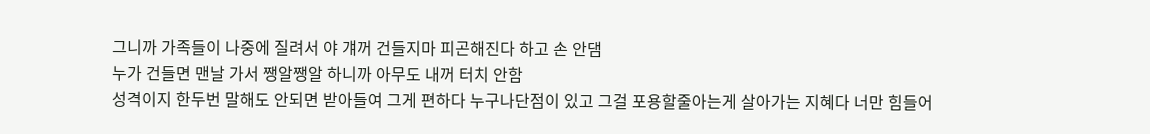그니까 가족들이 나중에 질려서 야 걔꺼 건들지마 피곤해진다 하고 손 안댐
누가 건들면 맨날 가서 쨍알쨍알 하니까 아무도 내꺼 터치 안함
성격이지 한두번 말해도 안되면 받아들여 그게 편하다 누구나단점이 있고 그걸 포용할줄아는게 살아가는 지혜다 너만 힘들어